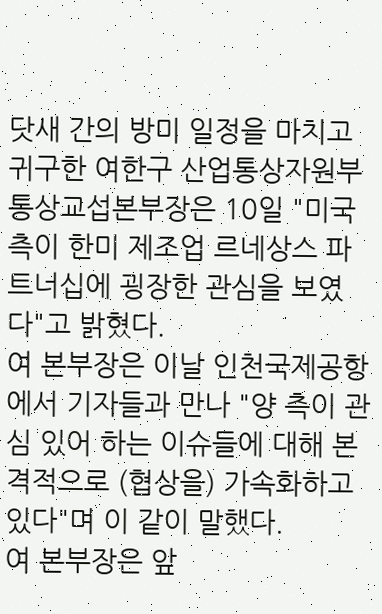닷새 간의 방미 일정을 마치고 귀구한 여한구 산업통상자원부 통상교섭본부장은 10일 "미국 측이 한미 제조업 르네상스 파트너십에 굉장한 관심을 보였다"고 밝혔다.
여 본부장은 이날 인천국제공항에서 기자들과 만나 "양 측이 관심 있어 하는 이슈들에 대해 본격적으로 (협상을) 가속화하고 있다"며 이 같이 말했다.
여 본부장은 앞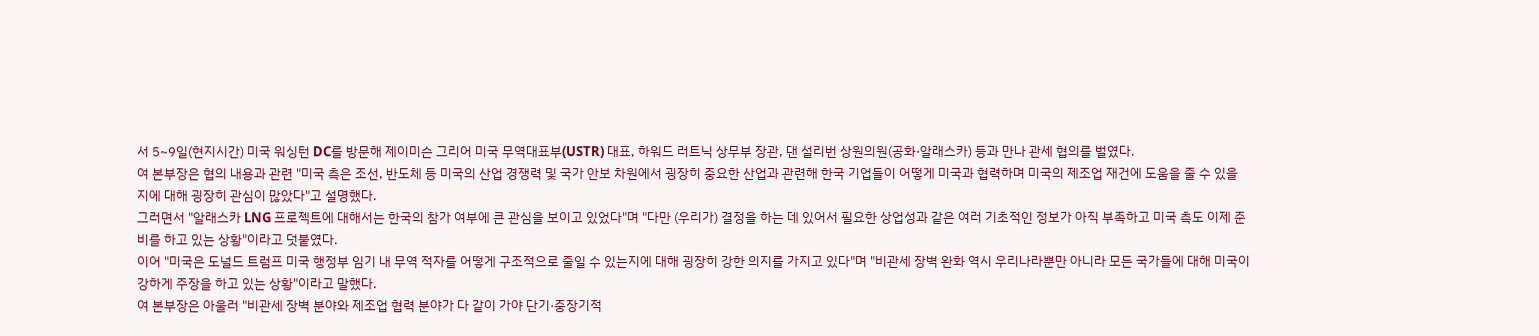서 5~9일(현지시간) 미국 워싱턴 DC를 방문해 제이미슨 그리어 미국 무역대표부(USTR) 대표, 하워드 러트닉 상무부 장관, 댄 설리번 상원의원(공화·알래스카) 등과 만나 관세 협의를 벌였다.
여 본부장은 협의 내용과 관련 "미국 측은 조선, 반도체 등 미국의 산업 경쟁력 및 국가 안보 차원에서 굉장히 중요한 산업과 관련해 한국 기업들이 어떻게 미국과 협력하며 미국의 제조업 재건에 도움을 줄 수 있을 지에 대해 굉장히 관심이 많았다"고 설명했다.
그러면서 "알래스카 LNG 프로젝트에 대해서는 한국의 참가 여부에 큰 관심을 보이고 있었다"며 "다만 (우리가) 결정을 하는 데 있어서 필요한 상업성과 같은 여러 기초적인 정보가 아직 부족하고 미국 측도 이제 준비를 하고 있는 상황"이라고 덧붙였다.
이어 "미국은 도널드 트럼프 미국 행정부 임기 내 무역 적자를 어떻게 구조적으로 줄일 수 있는지에 대해 굉장히 강한 의지를 가지고 있다"며 "비관세 장벽 완화 역시 우리나라뿐만 아니라 모든 국가들에 대해 미국이 강하게 주장을 하고 있는 상황"이라고 말했다.
여 본부장은 아울러 "비관세 장벽 분야와 제조업 협력 분야가 다 같이 가야 단기·중장기적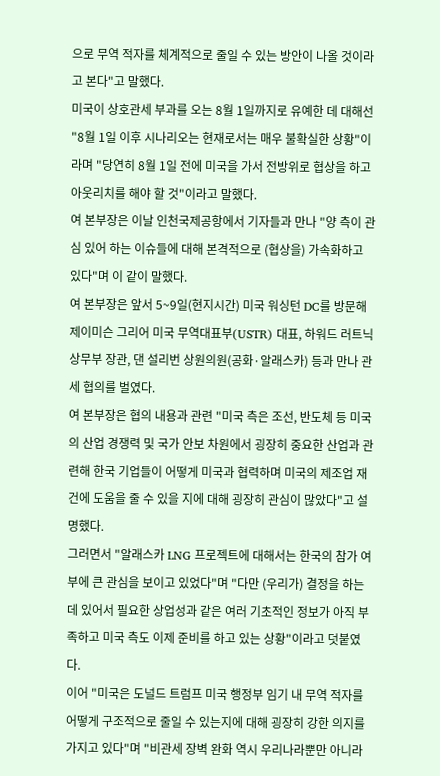으로 무역 적자를 체계적으로 줄일 수 있는 방안이 나올 것이라고 본다"고 말했다.
미국이 상호관세 부과를 오는 8월 1일까지로 유예한 데 대해선 "8월 1일 이후 시나리오는 현재로서는 매우 불확실한 상황"이라며 "당연히 8월 1일 전에 미국을 가서 전방위로 협상을 하고 아웃리치를 해야 할 것"이라고 말했다.
여 본부장은 이날 인천국제공항에서 기자들과 만나 "양 측이 관심 있어 하는 이슈들에 대해 본격적으로 (협상을) 가속화하고 있다"며 이 같이 말했다.
여 본부장은 앞서 5~9일(현지시간) 미국 워싱턴 DC를 방문해 제이미슨 그리어 미국 무역대표부(USTR) 대표, 하워드 러트닉 상무부 장관, 댄 설리번 상원의원(공화·알래스카) 등과 만나 관세 협의를 벌였다.
여 본부장은 협의 내용과 관련 "미국 측은 조선, 반도체 등 미국의 산업 경쟁력 및 국가 안보 차원에서 굉장히 중요한 산업과 관련해 한국 기업들이 어떻게 미국과 협력하며 미국의 제조업 재건에 도움을 줄 수 있을 지에 대해 굉장히 관심이 많았다"고 설명했다.
그러면서 "알래스카 LNG 프로젝트에 대해서는 한국의 참가 여부에 큰 관심을 보이고 있었다"며 "다만 (우리가) 결정을 하는 데 있어서 필요한 상업성과 같은 여러 기초적인 정보가 아직 부족하고 미국 측도 이제 준비를 하고 있는 상황"이라고 덧붙였다.
이어 "미국은 도널드 트럼프 미국 행정부 임기 내 무역 적자를 어떻게 구조적으로 줄일 수 있는지에 대해 굉장히 강한 의지를 가지고 있다"며 "비관세 장벽 완화 역시 우리나라뿐만 아니라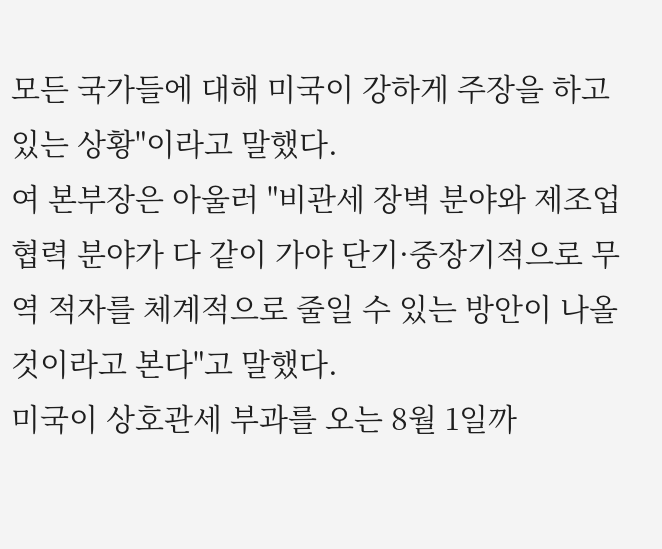모든 국가들에 대해 미국이 강하게 주장을 하고 있는 상황"이라고 말했다.
여 본부장은 아울러 "비관세 장벽 분야와 제조업 협력 분야가 다 같이 가야 단기·중장기적으로 무역 적자를 체계적으로 줄일 수 있는 방안이 나올 것이라고 본다"고 말했다.
미국이 상호관세 부과를 오는 8월 1일까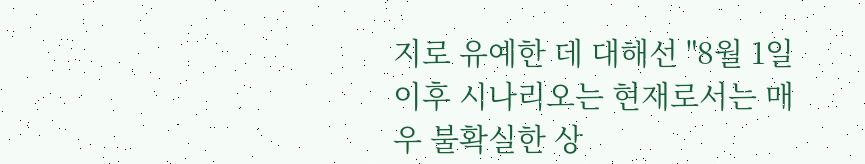지로 유예한 데 대해선 "8월 1일 이후 시나리오는 현재로서는 매우 불확실한 상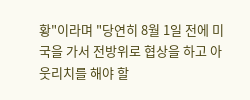황"이라며 "당연히 8월 1일 전에 미국을 가서 전방위로 협상을 하고 아웃리치를 해야 할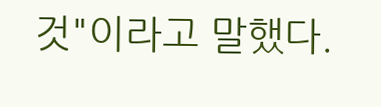것"이라고 말했다.